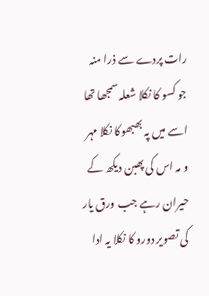رات پردے سے ذرا منہ جو کسو کا نکلا شعلہ سمجھا تھا اسے میں پہ بھبھوکا نکلا مہر و مہ اس کی پھبن دیکھ کے حیران رہے جب ورق یار کی تصویر دورو کا نکلا یہ ادا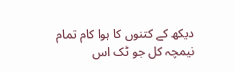دیکھ کے کتنوں کا ہوا کام تمام نیمچہ کل جو ٹک اس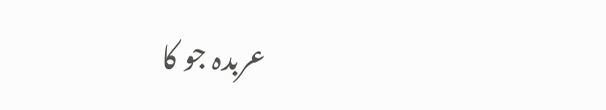عربدہ جو کا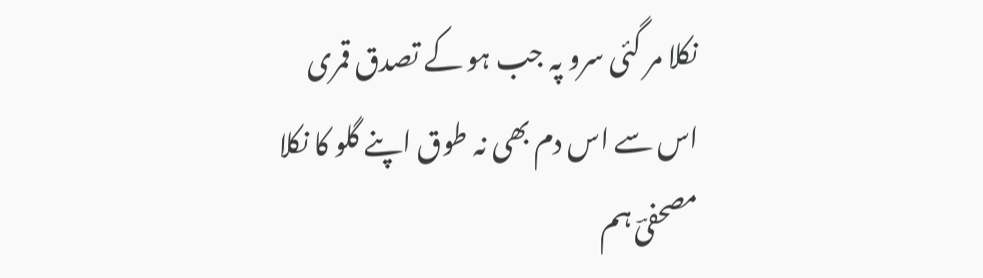نکلا مر گئی سرو پہ جب ہو کے تصدق قمری اس سے اس دم بھی نہ طوق اپنے گلو کا نکلا مصحفیؔ ہم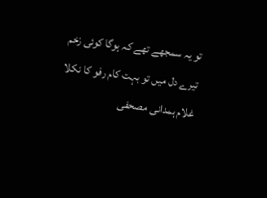تو یہ سمجھے تھے کہ ہوگا کوئی زخم تیرے دل میں تو بہت کام رفو کا نکلا
غلام ہمدانی مصحفی